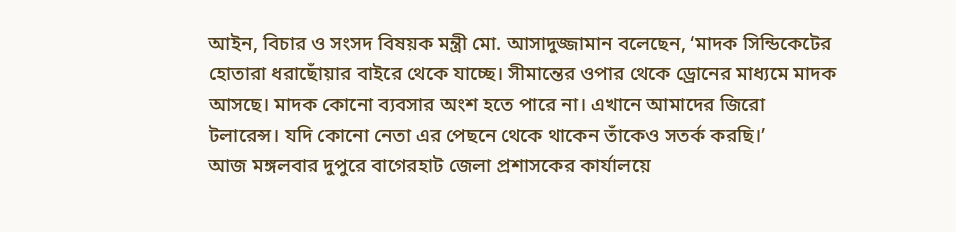আইন, বিচার ও সংসদ বিষয়ক মন্ত্রী মো. আসাদুজ্জামান বলেছেন, ‘মাদক সিন্ডিকেটের হোতারা ধরাছোঁয়ার বাইরে থেকে যাচ্ছে। সীমান্তের ওপার থেকে ড্রোনের মাধ্যমে মাদক আসছে। মাদক কোনো ব্যবসার অংশ হতে পারে না। এখানে আমাদের জিরো টলারেন্স। যদি কোনো নেতা এর পেছনে থেকে থাকেন তাঁকেও সতর্ক করছি।’
আজ মঙ্গলবার দুপুরে বাগেরহাট জেলা প্রশাসকের কার্যালয়ে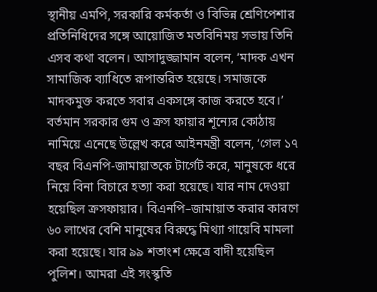স্থানীয় এমপি, সরকারি কর্মকর্তা ও বিভিন্ন শ্রেণিপেশার প্রতিনিধিদের সঙ্গে আয়োজিত মতবিনিময় সভায় তিনি এসব কথা বলেন। আসাদুজ্জামান বলেন, ‘মাদক এখন সামাজিক ব্যাধিতে রূপান্তরিত হয়েছে। সমাজকে মাদকমুক্ত করতে সবার একসঙ্গে কাজ করতে হবে।’
বর্তমান সরকার গুম ও ক্রস ফায়ার শূন্যের কোঠায় নামিয়ে এনেছে উল্লেখ করে আইনমন্ত্রী বলেন, ‘গেল ১৭ বছর বিএনপি-জামায়াতকে টার্গেট করে, মানুষকে ধরে নিয়ে বিনা বিচারে হত্যা করা হয়েছে। যার নাম দেওয়া হয়েছিল ক্রসফায়ার। বিএনপি–জামায়াত করার কারণে ৬০ লাখের বেশি মানুষের বিরুদ্ধে মিথ্যা গায়েবি মামলা করা হয়েছে। যার ৯৯ শতাংশ ক্ষেত্রে বাদী হয়েছিল পুলিশ। আমরা এই সংস্কৃতি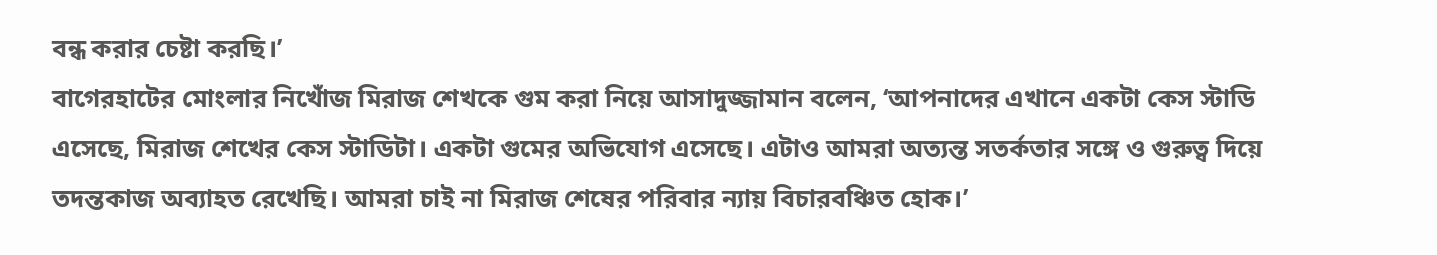বন্ধ করার চেষ্টা করছি।’
বাগেরহাটের মোংলার নিখোঁজ মিরাজ শেখকে গুম করা নিয়ে আসাদুজ্জামান বলেন, ‘আপনাদের এখানে একটা কেস স্টাডি এসেছে, মিরাজ শেখের কেস স্টাডিটা। একটা গুমের অভিযোগ এসেছে। এটাও আমরা অত্যন্ত সতর্কতার সঙ্গে ও গুরুত্ব দিয়ে তদন্তকাজ অব্যাহত রেখেছি। আমরা চাই না মিরাজ শেষের পরিবার ন্যায় বিচারবঞ্চিত হোক।’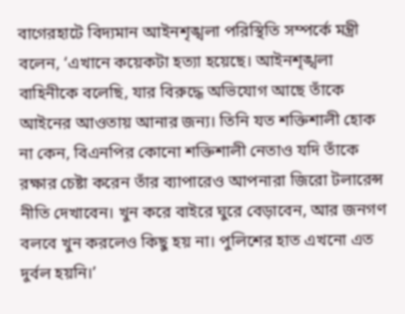বাগেরহাটে বিদ্যমান আইনশৃঙ্খলা পরিস্থিতি সম্পর্কে মন্ত্রী বলেন, ‘এখানে কয়েকটা হত্যা হয়েছে। আইনশৃঙ্খলা বাহিনীকে বলেছি, যার বিরুদ্ধে অভিযোগ আছে তাঁকে আইনের আওতায় আনার জন্য। তিনি যত শক্তিশালী হোক না কেন, বিএনপির কোনো শক্তিশালী নেতাও যদি তাঁকে রক্ষার চেষ্টা করেন তাঁর ব্যাপারেও আপনারা জিরো টলারেন্স নীতি দেখাবেন। খুন করে বাইরে ঘুরে বেড়াবেন, আর জনগণ বলবে খুন করলেও কিছু হয় না। পুলিশের হাত এখনো এত দুর্বল হয়নি।’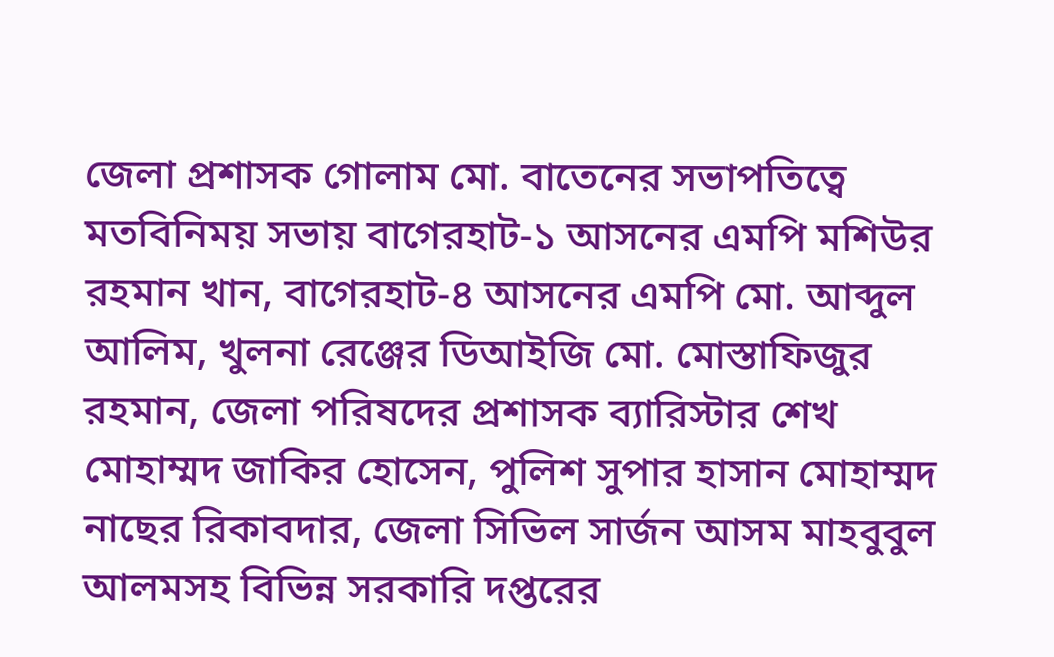জেলা প্রশাসক গোলাম মো. বাতেনের সভাপতিত্বে মতবিনিময় সভায় বাগেরহাট-১ আসনের এমপি মশিউর রহমান খান, বাগেরহাট-৪ আসনের এমপি মো. আব্দুল আলিম, খুলনা রেঞ্জের ডিআইজি মো. মোস্তাফিজুর রহমান, জেলা পরিষদের প্রশাসক ব্যারিস্টার শেখ মোহাম্মদ জাকির হোসেন, পুলিশ সুপার হাসান মোহাম্মদ নাছের রিকাবদার, জেলা সিভিল সার্জন আসম মাহবুবুল আলমসহ বিভিন্ন সরকারি দপ্তরের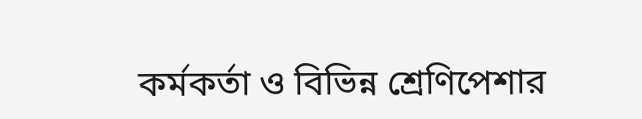কর্মকর্তা ও বিভিন্ন শ্রেণিপেশার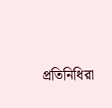প্রতিনিধিরা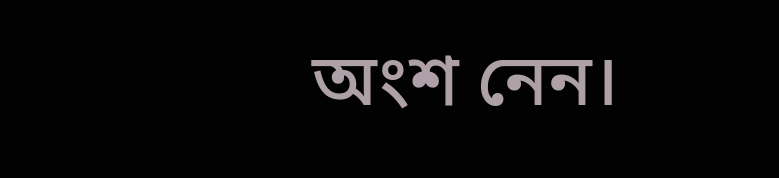অংশ নেন।